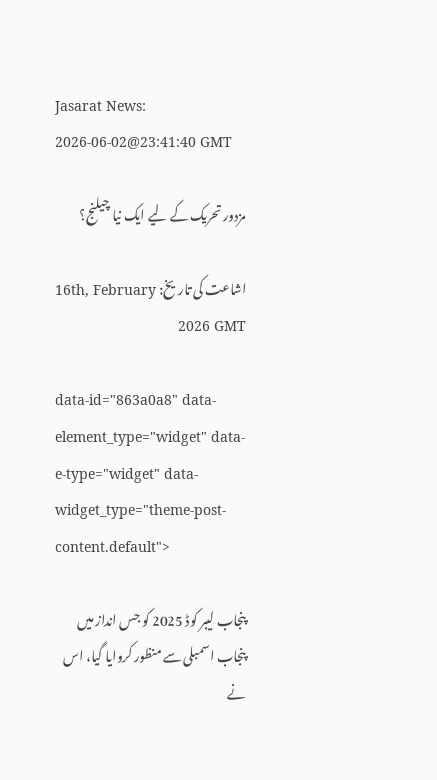Jasarat News:
2026-06-02@23:41:40 GMT

مزدور تحریک کے لیے ایک نیا چیلنج؟

اشاعت کی تاریخ: 16th, February 2026 GMT

data-id="863a0a8" data-element_type="widget" data-e-type="widget" data-widget_type="theme-post-content.default">

پنجاب لیبر کوڈ 2025 کو جس انداز میں پنجاب اسمبلی سے منظور کروایا گیا، اس نے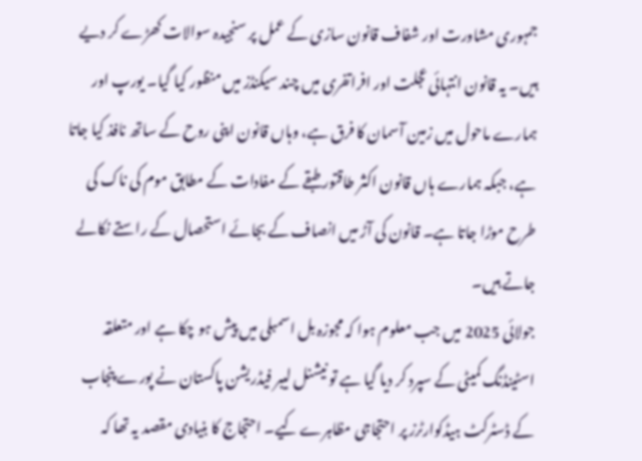جمہوری مشاورت اور شفاف قانون سازی کے عمل پر سنجیدہ سوالات کھڑے کر دیے ہیں۔ یہ قانون انتہائی عجلت اور افراتفری میں چند سیکنڈز میں منظور کیا گیا۔ یورپ اور ہمارے ماحول میں زمین آسمان کا فرق ہے، وہاں قانون اپنی روح کے ساتھ نافذ کیا جاتا ہے، جبکہ ہمارے ہاں قانون اکثر طاقتور طبقے کے مفادات کے مطابق موم کی ناک کی طرح موڑا جاتا ہے۔ قانون کی آڑ میں انصاف کے بجائے استحصال کے راستے نکالے جاتے ہیں۔
جولائی 2025 میں جب معلوم ہوا کہ مجوزہ بل اسمبلی میں پیش ہو چکا ہے اور متعلقہ اسٹینڈنگ کمیٹی کے سپرد کر دیا گیا ہے تو نیشنل لیبر فیڈریشن پاکستان نے پورے پنجاب کے ڈسٹرکٹ ہیڈکوارٹرز پر احتجاجی مظاہرے کیے۔ احتجاج کا بنیادی مقصد یہ تھا کہ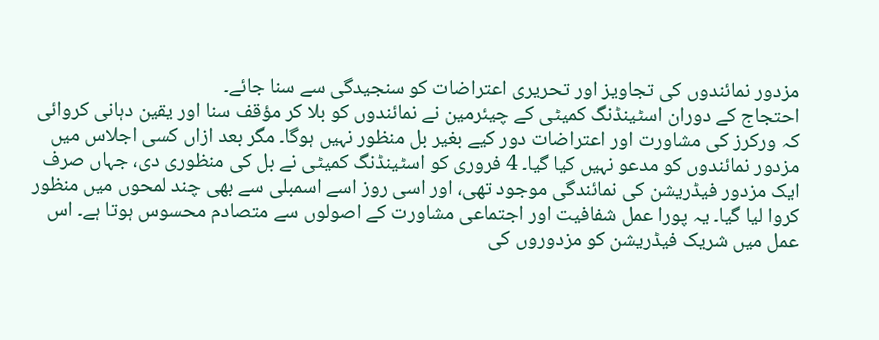مزدور نمائندوں کی تجاویز اور تحریری اعتراضات کو سنجیدگی سے سنا جائے۔
احتجاج کے دوران اسٹینڈنگ کمیٹی کے چیئرمین نے نمائندوں کو بلا کر مؤقف سنا اور یقین دہانی کروائی کہ ورکرز کی مشاورت اور اعتراضات دور کیے بغیر بل منظور نہیں ہوگا۔ مگر بعد ازاں کسی اجلاس میں مزدور نمائندوں کو مدعو نہیں کیا گیا۔ 4 فروری کو اسٹینڈنگ کمیٹی نے بل کی منظوری دی، جہاں صرف ایک مزدور فیڈریشن کی نمائندگی موجود تھی، اور اسی روز اسے اسمبلی سے بھی چند لمحوں میں منظور کروا لیا گیا۔ یہ پورا عمل شفافیت اور اجتماعی مشاورت کے اصولوں سے متصادم محسوس ہوتا ہے۔ اس عمل میں شریک فیڈریشن کو مزدوروں کی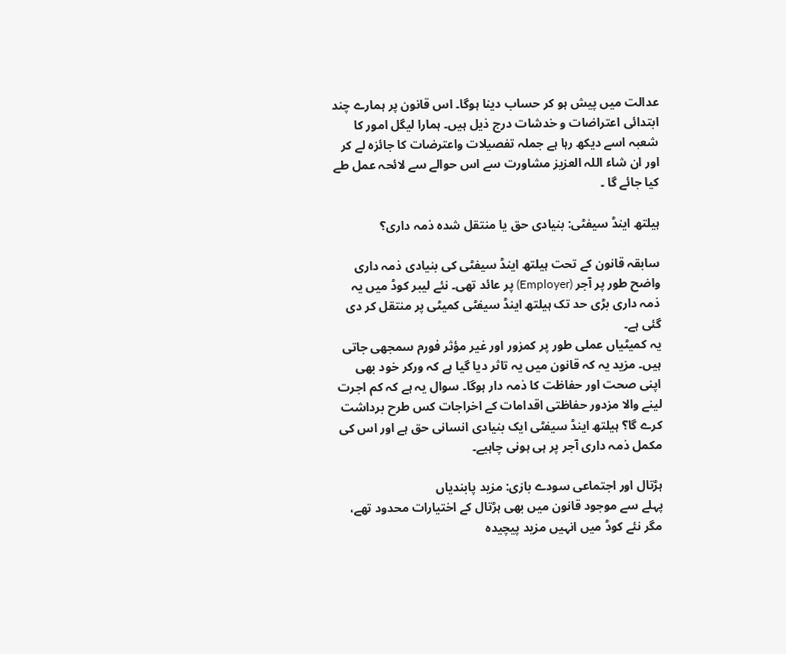عدالت میں پیش ہو کر حساب دینا ہوگا۔ اس قانون پر ہمارے چند ابتدائی اعتراضات و خدشات درج ذیل ہیں۔ ہمارا لیگل امور کا شعبہ اسے دیکھ رہا ہے جملہ تفصیلات واعترضات کا جائزہ لے کر اور ان شاء اللہ العزیز مشاورت سے اس حوالے سے لائحہ عمل طے کیا جائے گا ۔

ہیلتھ اینڈ سیفٹی: بنیادی حق یا منتقل شدہ ذمہ داری؟

سابقہ قانون کے تحت ہیلتھ اینڈ سیفٹی کی بنیادی ذمہ داری واضح طور پر آجر (Employer) پر عائد تھی۔ نئے لیبر کوڈ میں یہ ذمہ داری بڑی حد تک ہیلتھ اینڈ سیفٹی کمیٹی پر منتقل کر دی گئی ہے۔
یہ کمیٹیاں عملی طور پر کمزور اور غیر مؤثر فورم سمجھی جاتی ہیں۔ مزید یہ کہ قانون میں یہ تاثر دیا گیا ہے کہ ورکر خود بھی اپنی صحت اور حفاظت کا ذمہ دار ہوگا۔ سوال یہ ہے کہ کم اجرت لینے والا مزدور حفاظتی اقدامات کے اخراجات کس طرح برداشت کرے گا؟ ہیلتھ اینڈ سیفٹی ایک بنیادی انسانی حق ہے اور اس کی مکمل ذمہ داری آجر پر ہی ہونی چاہیے۔

ہڑتال اور اجتماعی سودے بازی: مزید پابندیاں
پہلے سے موجود قانون میں بھی ہڑتال کے اختیارات محدود تھے، مگر نئے کوڈ میں انہیں مزید پیچیدہ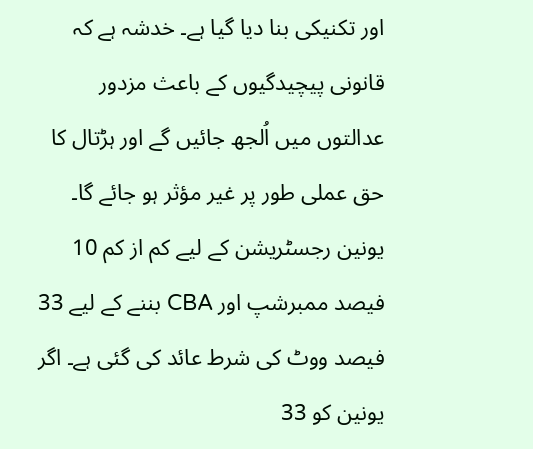اور تکنیکی بنا دیا گیا ہے۔ خدشہ ہے کہ قانونی پیچیدگیوں کے باعث مزدور عدالتوں میں اُلجھ جائیں گے اور ہڑتال کا حق عملی طور پر غیر مؤثر ہو جائے گا۔
یونین رجسٹریشن کے لیے کم از کم 10 فیصد ممبرشپ اور CBA بننے کے لیے 33 فیصد ووٹ کی شرط عائد کی گئی ہے۔ اگر یونین کو 33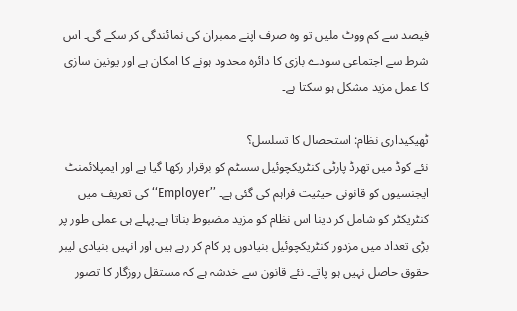فیصد سے کم ووٹ ملیں تو وہ صرف اپنے ممبران کی نمائندگی کر سکے گی۔ اس شرط سے اجتماعی سودے بازی کا دائرہ محدود ہونے کا امکان ہے اور یونین سازی کا عمل مزید مشکل ہو سکتا ہے۔

ٹھیکیداری نظام: استحصال کا تسلسل؟
نئے کوڈ میں تھرڈ پارٹی کنٹریکچوئیل سسٹم کو برقرار رکھا گیا ہے اور ایمپلائمنٹ ایجنسیوں کو قانونی حیثیت فراہم کی گئی ہے۔ ’’Employer‘‘ کی تعریف میں کنٹریکٹر کو شامل کر دینا اس نظام کو مزید مضبوط بناتا ہے۔پہلے ہی عملی طور پر بڑی تعداد میں مزدور کنٹریکچوئیل بنیادوں پر کام کر رہے ہیں اور انہیں بنیادی لیبر حقوق حاصل نہیں ہو پاتے۔ نئے قانون سے خدشہ ہے کہ مستقل روزگار کا تصور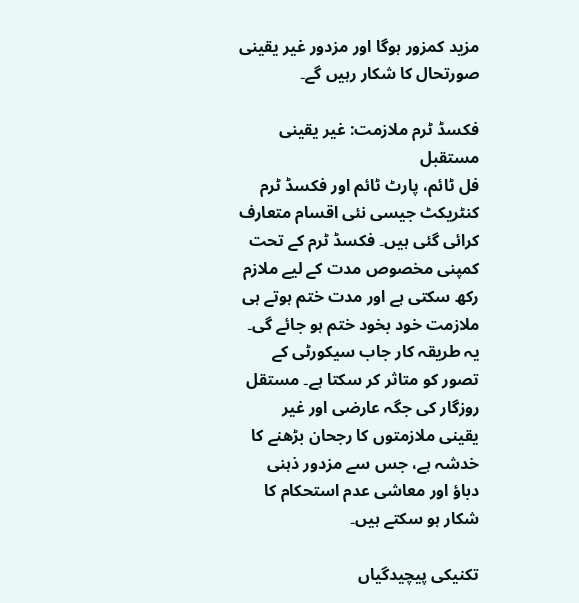مزید کمزور ہوگا اور مزدور غیر یقینی صورتحال کا شکار رہیں گے۔

فکسڈ ٹرم ملازمت: غیر یقینی مستقبل
فل ٹائم، پارٹ ٹائم اور فکسڈ ٹرم کنٹریکٹ جیسی نئی اقسام متعارف کرائی گئی ہیں۔ فکسڈ ٹرم کے تحت کمپنی مخصوص مدت کے لیے ملازم رکھ سکتی ہے اور مدت ختم ہوتے ہی ملازمت خود بخود ختم ہو جائے گی۔
یہ طریقہ کار جاب سیکورٹی کے تصور کو متاثر کر سکتا ہے۔ مستقل روزگار کی جگہ عارضی اور غیر یقینی ملازمتوں کا رجحان بڑھنے کا خدشہ ہے، جس سے مزدور ذہنی دباؤ اور معاشی عدم استحکام کا شکار ہو سکتے ہیں۔

تکنیکی پیچیدگیاں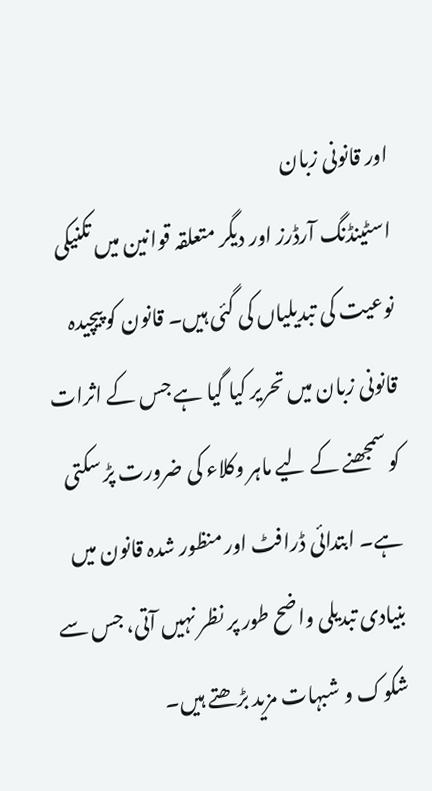اور قانونی زبان
اسٹینڈنگ آرڈرز اور دیگر متعلقہ قوانین میں تکنیکی نوعیت کی تبدیلیاں کی گئی ہیں۔ قانون کو پیچیدہ قانونی زبان میں تحریر کیا گیا ہے جس کے اثرات کو سمجھنے کے لیے ماہر وکلاء کی ضرورت پڑ سکتی ہے۔ ابتدائی ڈرافٹ اور منظور شدہ قانون میں بنیادی تبدیلی واضح طور پر نظر نہیں آتی، جس سے شکوک و شبہات مزید بڑھتے ہیں۔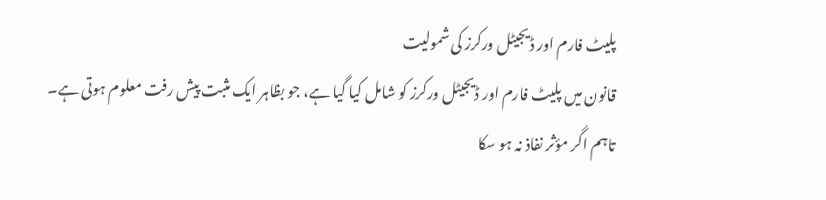پلیٹ فارم اور ڈیجیٹل ورکرز کی شمولیت
قانون میں پلیٹ فارم اور ڈیجیٹل ورکرز کو شامل کیا گیا ہے، جو بظاہر ایک مثبت پیش رفت معلوم ہوتی ہے۔ تاہم اگر مؤثر نفاذ نہ ہو سکا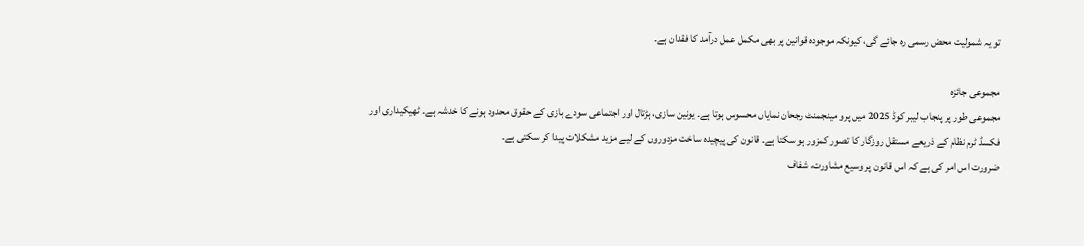تو یہ شمولیت محض رسمی رہ جائے گی، کیونکہ موجودہ قوانین پر بھی مکمل عمل درآمد کا فقدان ہے۔

مجموعی جائزہ
مجموعی طور پر پنجاب لیبر کوڈ 2025 میں پرو مینجمنٹ رجحان نمایاں محسوس ہوتا ہے۔ یونین سازی، ہڑتال اور اجتماعی سودے بازی کے حقوق محدود ہونے کا خدشہ ہے۔ ٹھیکیداری اور فکسڈ ٹرم نظام کے ذریعے مستقل روزگار کا تصور کمزور ہو سکتا ہے۔ قانون کی پیچیدہ ساخت مزدوروں کے لیے مزید مشکلات پیدا کر سکتی ہے۔
ضرورت اس امر کی ہے کہ اس قانون پر وسیع مشاورت، شفاف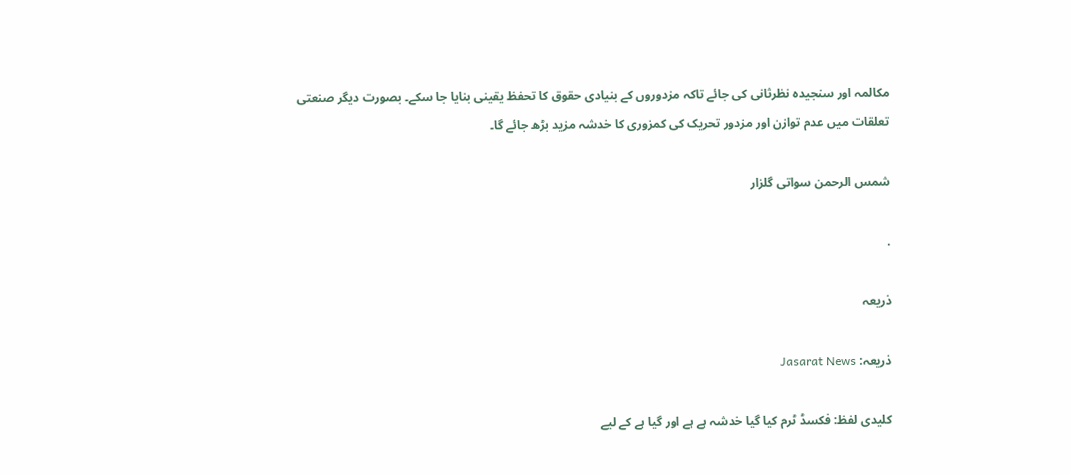مکالمہ اور سنجیدہ نظرثانی کی جائے تاکہ مزدوروں کے بنیادی حقوق کا تحفظ یقینی بنایا جا سکے۔ بصورت دیگر صنعتی تعلقات میں عدم توازن اور مزدور تحریک کی کمزوری کا خدشہ مزید بڑھ جائے گا۔

شمس الرحمن سواتی گلزار

.

ذریعہ

ذریعہ: Jasarat News

کلیدی لفظ: فکسڈ ٹرم کیا گیا خدشہ ہے ہے اور گیا ہے کے لیے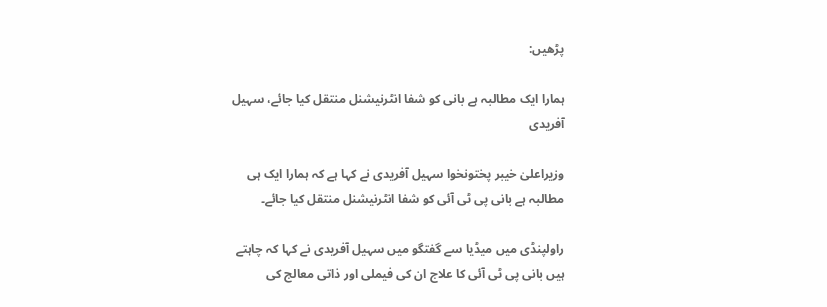پڑھیں:

ہمارا ایک مطالبہ ہے بانی کو شفا انٹرنیشنل منتقل کیا جائے، سہیل آفریدی

وزیراعلیٰ خیبر پختونخوا سہیل آفریدی نے کہا ہے کہ ہمارا ایک ہی مطالبہ ہے بانی پی ٹی آئی کو شفا انٹرنیشنل منتقل کیا جائے۔

راولپنڈی میں میڈیا سے گفتگو میں سہیل آفریدی نے کہا کہ چاہتے ہیں بانی پی ٹی آئی کا علاج ان کی فیملی اور ذاتی معالج کی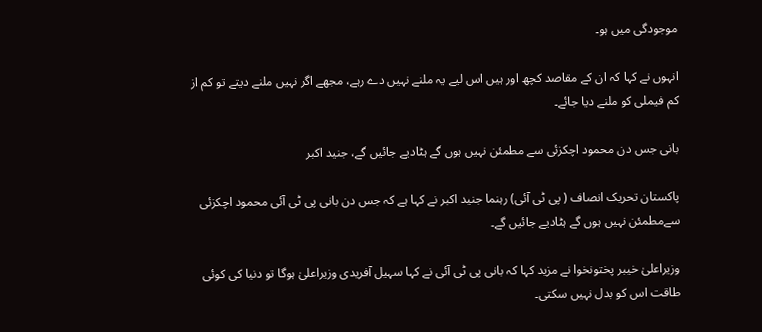موجودگی میں ہو۔

انہوں نے کہا کہ ان کے مقاصد کچھ اور ہیں اس لیے یہ ملنے نہیں دے رہے، مجھے اگر نہیں ملنے دیتے تو کم از کم فیملی کو ملنے دیا جائے۔

بانی جس دن محمود اچکزئی سے مطمئن نہیں ہوں گے ہٹادیے جائیں گے، جنید اکبر

پاکستان تحریک انصاف ( پی ٹی آئی) رہنما جنید اکبر نے کہا ہے کہ جس دن بانی پی ٹی آئی محمود اچکزئی سےمطمئن نہیں ہوں گے ہٹادیے جائیں گے۔

وزیراعلیٰ خیبر پختونخوا نے مزید کہا کہ بانی پی ٹی آئی نے کہا سہیل آفریدی وزیراعلیٰ ہوگا تو دنیا کی کوئی طاقت اس کو بدل نہیں سکتی۔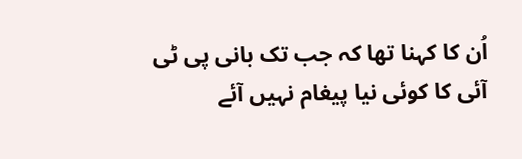اُن کا کہنا تھا کہ جب تک بانی پی ٹی آئی کا کوئی نیا پیغام نہیں آئے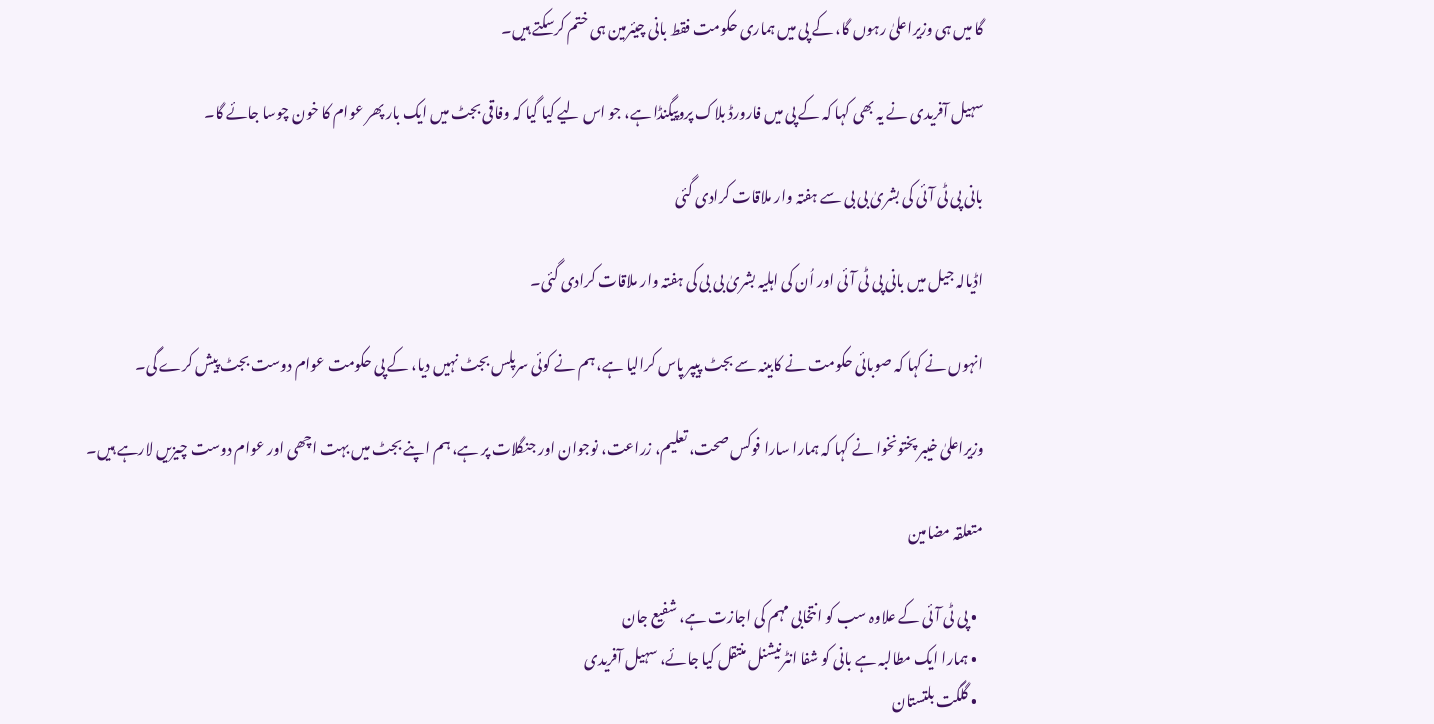گا میں ہی وزیراعلیٰ رہوں گا، کے پی میں ہماری حکومت فقط بانی چیئرمین ہی ختم کرسکتے ہیں۔

سہیل آفریدی نے یہ بھی کہا کہ کے پی میں فارورڈ بلاک پروپیگنڈا ہے، جو اس لیے کیا گیا کہ وفاقی بجٹ میں ایک بار پھر عوام کا خون چوسا جائے گا۔

بانی پی ٹی آئی کی بشریٰ بی بی سے ہفتہ وار ملاقات کرادی گئی

اڈیالہ جیل میں بانی پی ٹی آئی اور اُن کی اہلیہ بشریٰ بی بی کی ہفتہ وار ملاقات کرادی گئی۔

انہوں نے کہا کہ صوبائی حکومت نے کابینہ سے بجٹ پیپر پاس کرالیا ہے، ہم نے کوئی سرپلس بجٹ نہیں دیا، کے پی حکومت عوام دوست بجٹ پیش کرے گی۔

وزیراعلیٰ خیبر پختونخوا نے کہا کہ ہمارا سارا فوکس صحت، تعلیم، زراعت، نوجوان اور جنگلات پر ہے، ہم اپنے بجٹ میں بہت اچھی اور عوام دوست چیزیں لارہے ہیں۔

متعلقہ مضامین

  • پی ٹی آئی کے علاوہ سب کو انتخابی مہم کی اجازت ہے، شفیع جان
  • ہمارا ایک مطالبہ ہے بانی کو شفا انٹرنیشنل منتقل کیا جائے، سہیل آفریدی
  • گلگت بلتستان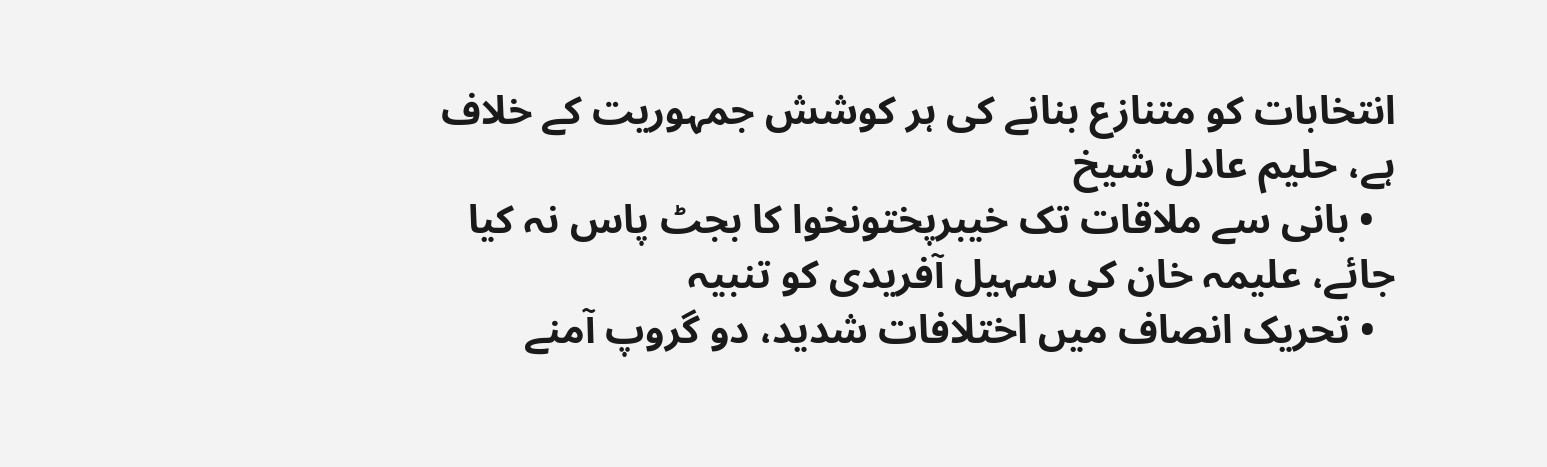انتخابات کو متنازع بنانے کی ہر کوشش جمہوریت کے خلاف ہے، حلیم عادل شیخ
  • بانی سے ملاقات تک خیبرپختونخوا کا بجٹ پاس نہ کیا جائے، علیمہ خان کی سہیل آفریدی کو تنبیہ
  • تحریک انصاف میں اختلافات شدید، دو گروپ آمنے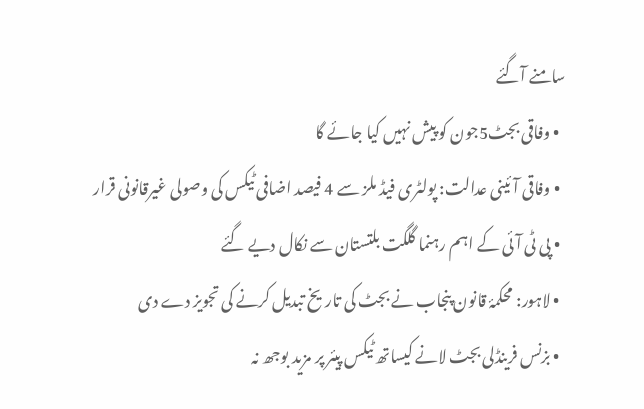سامنے آگئے
  • وفاقی بجٹ5جون کو پیش نہیں کیا جائے گا
  • وفاقی آئینی عدالت: پولٹری فیڈ ملز سے 4 فیصد اضافی ٹیکس کی وصولی غیرقانونی قرار
  • پی ٹی آئی کے اہم رہنما گلگت بلتستان سے نکال دیے گئے
  • لاہور: محکمۂ قانون پنجاب نے بجٹ کی تاریخ تبدیل کرنے کی تجویز دے دی
  • بزنس فرینڈلی بجٹ لانے کیساتھ ٹیکس پیئر پر مزید بوجھ نہ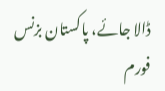ڈالا جائے، پاکستان بزنس فورم